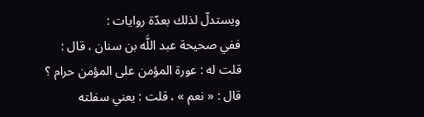ويستدلّ لذلك بعدّة روايات :
ففي صحيحة عبد اللَّه بن سنان ، قال : قلت له : عورة المؤمن على المؤمن حرام ؟ قال : « نعم » ، قلت : يعني سفلته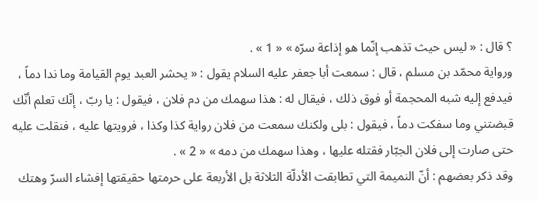؟ قال : « ليس حيث تذهب إنّما هو إذاعة سرّه » « 1 » .
ورواية محمّد بن مسلم ، قال : سمعت أبا جعفر عليه السلام يقول : « يحشر العبد يوم القيامة وما ندا دماً ، فيدفع إليه شبه المحجمة أو فوق ذلك ، فيقال له : هذا سهمك من دم فلان ، فيقول : يا ربّ ، إنّك تعلم أنّك قبضتني وما سفكت دماً ، فيقول : بلى ولكنك سمعت من فلان رواية كذا وكذا ، فرويتها عليه ، فنقلت عليه حتى صارت إلى فلان الجبّار فقتله عليها ، وهذا سهمك من دمه » « 2 » .
وقد ذكر بعضهم : أنّ النميمة التي تطابقت الأدلّة الثلاثة بل الأربعة على حرمتها حقيقتها إفشاء السرّ وهتك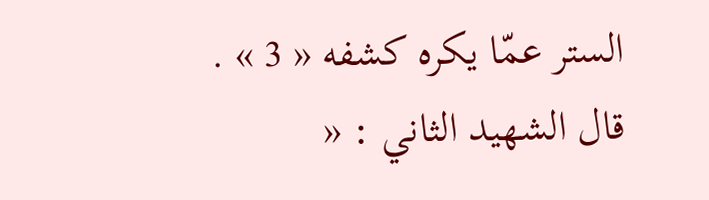الستر عمّا يكره كشفه « 3 » .
قال الشهيد الثاني : «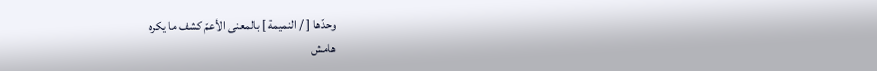وحدّها [ / النميمة ] بالمعنى الأعمّ كشف ما يكره
هامش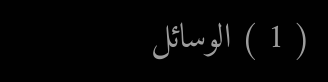( 1 ) الوسائل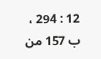12 : 294 ، ب 157 من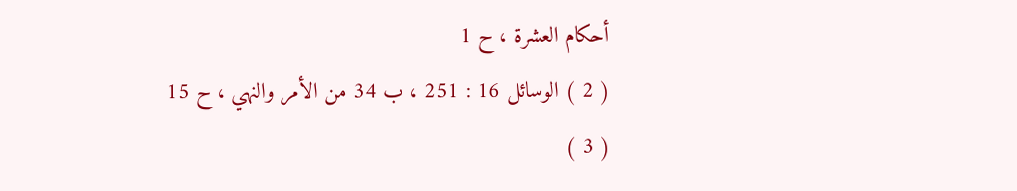أحكام العشرة ، ح 1
( 2 ) الوسائل 16 : 251 ، ب 34 من الأمر والنهي ، ح 15
( 3 )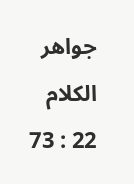جواهر الكلام 22 : 73